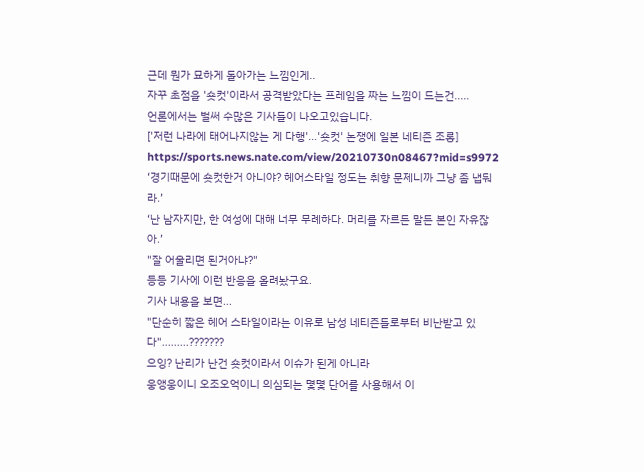근데 뭔가 묘하게 돌아가는 느낌인게..
자꾸 초점을 '숏컷'이라서 공격받았다는 프레임을 짜는 느낌이 드는건.....
언론에서는 벌써 수많은 기사들이 나오고있습니다.
['저런 나라에 태어나지않는 게 다행'…'숏컷' 논쟁에 일본 네티즌 조롱]
https://sports.news.nate.com/view/20210730n08467?mid=s9972
‘경기때문에 숏컷한거 아니야? 헤어스타일 정도는 취향 문제니까 그냥 좀 냅둬라.’
‘난 남자지만, 한 여성에 대해 너무 무례하다. 머리를 자르든 말든 본인 자유잖아.’
"잘 어울리면 된거아냐?"
등등 기사에 이런 반응을 올려놨구요.
기사 내용을 보면...
"단순히 짧은 헤어 스타일이라는 이유로 남성 네티즌들로부터 비난받고 있다".........???????
으잉? 난리가 난건 숏컷이라서 이슈가 된게 아니라
웅앵웅이니 오조오억이니 의심되는 몇몇 단어를 사용해서 이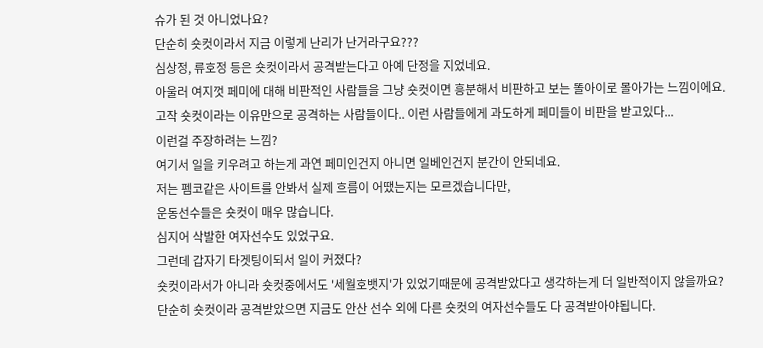슈가 된 것 아니었나요?
단순히 숏컷이라서 지금 이렇게 난리가 난거라구요???
심상정, 류호정 등은 숏컷이라서 공격받는다고 아예 단정을 지었네요.
아울러 여지껏 페미에 대해 비판적인 사람들을 그냥 숏컷이면 흥분해서 비판하고 보는 똘아이로 몰아가는 느낌이에요.
고작 숏컷이라는 이유만으로 공격하는 사람들이다.. 이런 사람들에게 과도하게 페미들이 비판을 받고있다...
이런걸 주장하려는 느낌?
여기서 일을 키우려고 하는게 과연 페미인건지 아니면 일베인건지 분간이 안되네요.
저는 펨코같은 사이트를 안봐서 실제 흐름이 어땠는지는 모르겠습니다만,
운동선수들은 숏컷이 매우 많습니다.
심지어 삭발한 여자선수도 있었구요.
그런데 갑자기 타겟팅이되서 일이 커졌다?
숏컷이라서가 아니라 숏컷중에서도 '세월호뱃지'가 있었기때문에 공격받았다고 생각하는게 더 일반적이지 않을까요?
단순히 숏컷이라 공격받았으면 지금도 안산 선수 외에 다른 숏컷의 여자선수들도 다 공격받아야됩니다.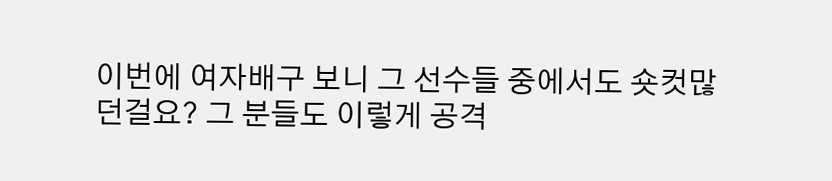이번에 여자배구 보니 그 선수들 중에서도 숏컷많던걸요? 그 분들도 이렇게 공격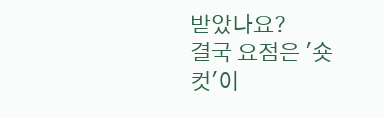받았나요?
결국 요점은 '숏컷'이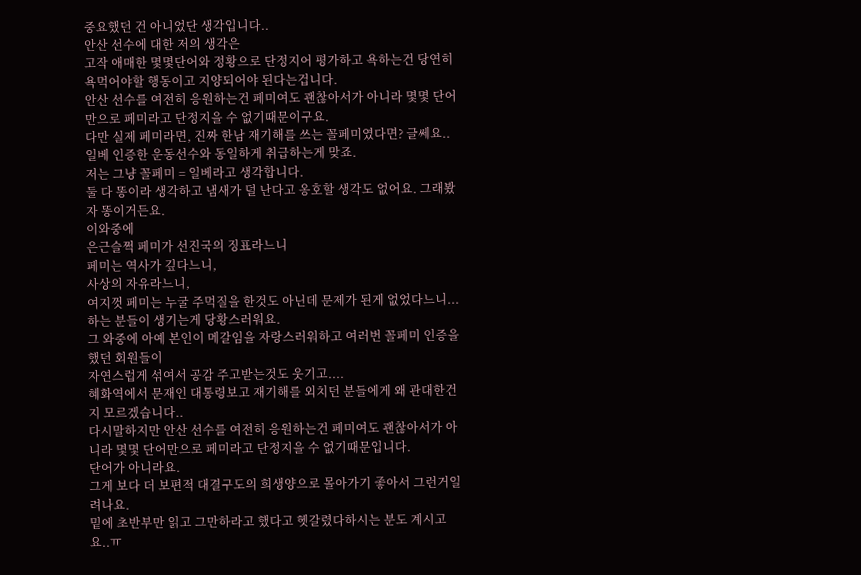중요했던 건 아니었단 생각입니다..
안산 선수에 대한 저의 생각은
고작 애매한 몇몇단어와 정황으로 단정지어 평가하고 욕하는건 당연히 욕먹어야할 행동이고 지양되어야 된다는겁니다.
안산 선수를 여전히 응원하는건 페미여도 괜찮아서가 아니라 몇몇 단어만으로 페미라고 단정지을 수 없기때문이구요.
다만 실제 페미라면, 진짜 한남 재기해를 쓰는 꼴페미였다면? 글쎄요..
일베 인증한 운동선수와 동일하게 취급하는게 맞죠.
저는 그냥 꼴페미 = 일베라고 생각합니다.
둘 다 똥이라 생각하고 냄새가 덜 난다고 옹호할 생각도 없어요. 그래봤자 똥이거든요.
이와중에
은근슬쩍 페미가 선진국의 징표라느니
페미는 역사가 깊다느니,
사상의 자유라느니,
여지껏 페미는 누굴 주먹질을 한것도 아닌데 문제가 된게 없었다느니... 하는 분들이 생기는게 당황스러워요.
그 와중에 아예 본인이 메갈임을 자랑스러워하고 여러번 꼴페미 인증을 했던 회원들이
자연스럽게 섞여서 공감 주고받는것도 웃기고....
혜화역에서 문재인 대통령보고 재기해를 외치던 분들에게 왜 관대한건지 모르겠습니다..
다시말하지만 안산 선수를 여전히 응원하는건 페미여도 괜찮아서가 아니라 몇몇 단어만으로 페미라고 단정지을 수 없기때문입니다.
단어가 아니라요.
그게 보다 더 보편적 대결구도의 희생양으로 몰아가기 좋아서 그런거일려나요.
밑에 초반부만 읽고 그만하라고 했다고 헷갈렸다하시는 분도 계시고요..ㅠ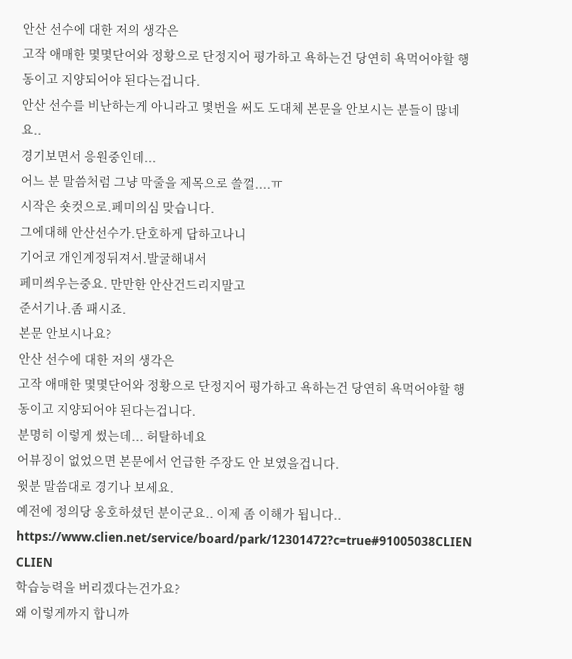안산 선수에 대한 저의 생각은
고작 애매한 몇몇단어와 정황으로 단정지어 평가하고 욕하는건 당연히 욕먹어야할 행동이고 지양되어야 된다는겁니다.
안산 선수를 비난하는게 아니라고 몇번을 써도 도대체 본문을 안보시는 분들이 많네요..
경기보면서 응원중인데...
어느 분 말씀처럼 그냥 막줄을 제목으로 쓸껄....ㅠ
시작은 숏컷으로.페미의심 맞습니다.
그에대해 안산선수가.단호하게 답하고나니
기어코 개인계정뒤져서.발굴해내서
페미씌우는중요. 만만한 안산건드리지말고
준서기나.좀 패시죠.
본문 안보시나요?
안산 선수에 대한 저의 생각은
고작 애매한 몇몇단어와 정황으로 단정지어 평가하고 욕하는건 당연히 욕먹어야할 행동이고 지양되어야 된다는겁니다.
분명히 이렇게 썼는데... 허탈하네요
어뷰징이 없었으면 본문에서 언급한 주장도 안 보였을겁니다.
윗분 말씀대로 경기나 보세요.
예전에 정의당 옹호하셨던 분이군요.. 이제 좀 이해가 됩니다..
https://www.clien.net/service/board/park/12301472?c=true#91005038CLIEN
CLIEN
학습능력을 버리겠다는건가요?
왜 이렇게까지 합니까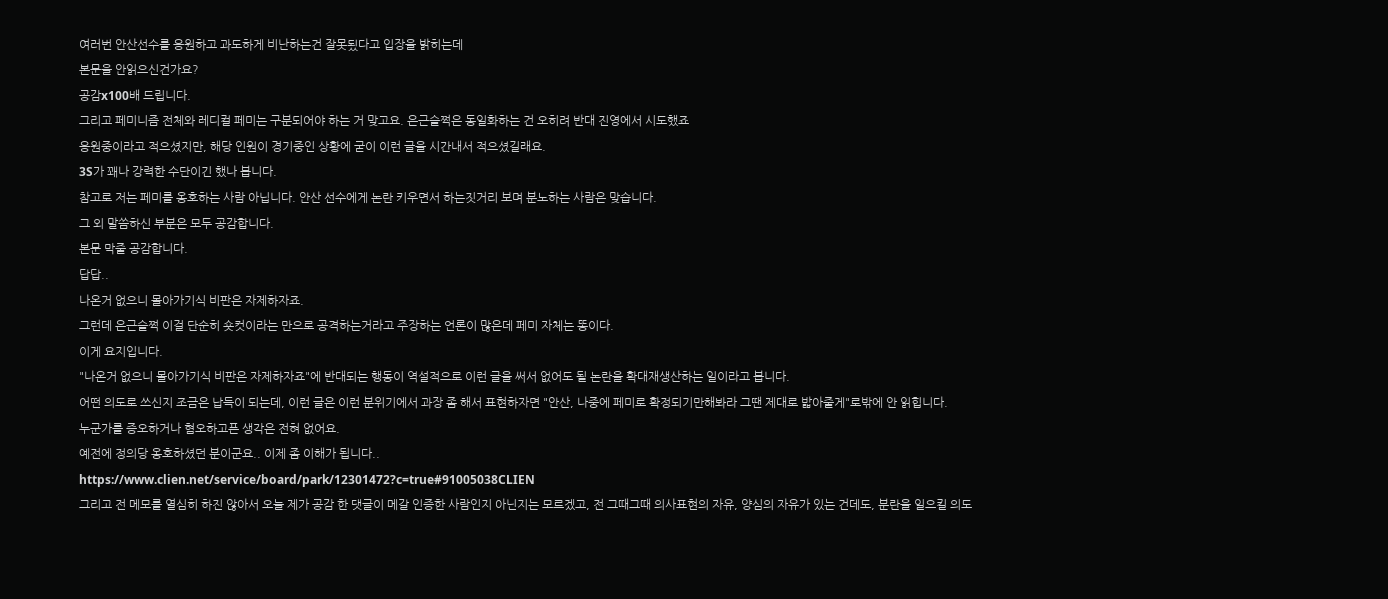여러번 안산선수를 응원하고 과도하게 비난하는건 잘못됬다고 입장을 밝히는데
본문을 안읽으신건가요?
공감x100배 드립니다.
그리고 페미니즘 전체와 레디컬 페미는 구분되어야 하는 거 맞고요. 은근슬쩍은 동일화하는 건 오히려 반대 진영에서 시도했죠
응원중이라고 적으셨지만, 해당 인원이 경기중인 상황에 굳이 이런 글을 시간내서 적으셨길래요.
3S가 꽤나 강력한 수단이긴 했나 봅니다.
참고로 저는 페미를 옹호하는 사람 아닙니다. 안산 선수에게 논란 키우면서 하는짓거리 보며 분노하는 사람은 맞습니다.
그 외 말씀하신 부분은 모두 공감합니다.
본문 막줄 공감합니다.
답답..
나온거 없으니 몰아가기식 비판은 자제하자죠.
그런데 은근슬쩍 이걸 단순히 숏컷이라는 만으로 공격하는거라고 주장하는 언론이 많은데 페미 자체는 똥이다.
이게 요지입니다.
"나온거 없으니 몰아가기식 비판은 자제하자죠"에 반대되는 행동이 역설적으로 이런 글을 써서 없어도 될 논란을 확대재생산하는 일이라고 봅니다.
어떤 의도로 쓰신지 조금은 납득이 되는데, 이런 글은 이런 분위기에서 과장 좀 해서 표현하자면 "안산, 나중에 페미로 확정되기만해봐라 그땐 제대로 밟아줄게"로밖에 안 읽힙니다.
누군가를 증오하거나 혐오하고픈 생각은 전혀 없어요.
예전에 정의당 옹호하셨던 분이군요.. 이제 좀 이해가 됩니다..
https://www.clien.net/service/board/park/12301472?c=true#91005038CLIEN
그리고 전 메모를 열심히 하진 않아서 오늘 제가 공감 한 댓글이 메갈 인증한 사람인지 아닌지는 모르겠고, 전 그때그때 의사표현의 자유, 양심의 자유가 있는 건데도, 분란을 일으킬 의도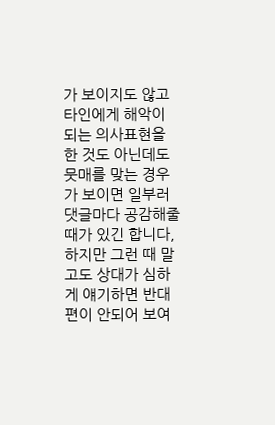가 보이지도 않고 타인에게 해악이 되는 의사표현을 한 것도 아닌데도 뭇매를 맞는 경우가 보이면 일부러 댓글마다 공감해줄 때가 있긴 합니다, 하지만 그런 때 말고도 상대가 심하게 얘기하면 반대편이 안되어 보여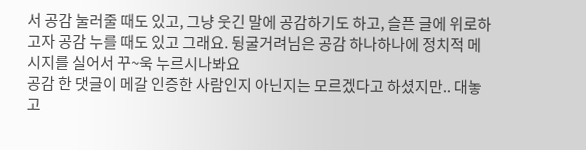서 공감 눌러줄 때도 있고, 그냥 웃긴 말에 공감하기도 하고, 슬픈 글에 위로하고자 공감 누를 때도 있고 그래요. 뒹굴거려님은 공감 하나하나에 정치적 메시지를 실어서 꾸~욱 누르시나봐요
공감 한 댓글이 메갈 인증한 사람인지 아닌지는 모르겠다고 하셨지만.. 대놓고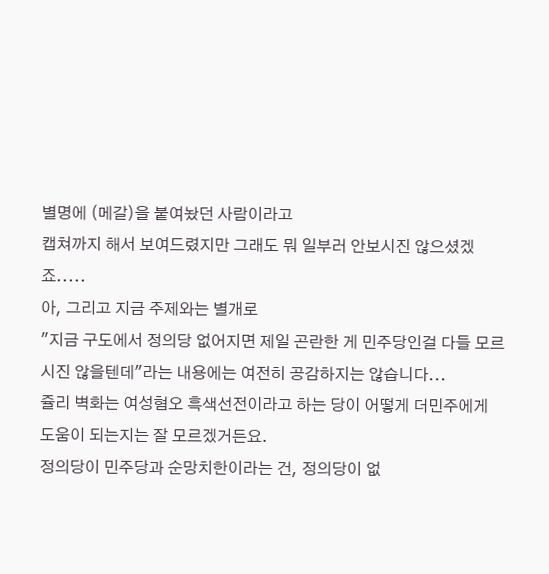별명에 (메갈)을 붙여놨던 사람이라고
캡쳐까지 해서 보여드렸지만 그래도 뭐 일부러 안보시진 않으셨겠죠.....
아, 그리고 지금 주제와는 별개로
"지금 구도에서 정의당 없어지면 제일 곤란한 게 민주당인걸 다들 모르시진 않을텐데"라는 내용에는 여전히 공감하지는 않습니다...
쥴리 벽화는 여성혐오 흑색선전이라고 하는 당이 어떻게 더민주에게 도움이 되는지는 잘 모르겠거든요.
정의당이 민주당과 순망치한이라는 건, 정의당이 없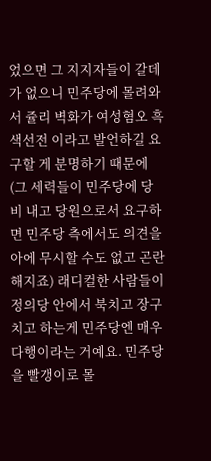었으면 그 지지자들이 갈데가 없으니 민주당에 몰려와서 쥴리 벽화가 여성혐오 흑색선전 이라고 발언하길 요구할 게 분명하기 때문에 (그 세력들이 민주당에 당비 내고 당원으로서 요구하면 민주당 측에서도 의견을 아에 무시할 수도 없고 곤란해지죠) 래디컬한 사람들이 정의당 안에서 북치고 장구치고 하는게 민주당엔 매우 다행이라는 거예요. 민주당을 빨갱이로 몰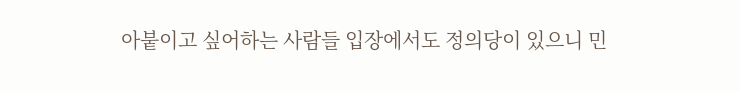아붙이고 싶어하는 사람들 입장에서도 정의당이 있으니 민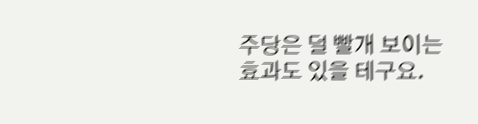주당은 덜 빨개 보이는 효과도 있을 테구요.